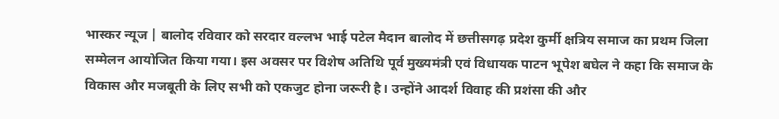भास्कर न्यूज | बालोद रविवार को सरदार वल्लभ भाई पटेल मैदान बालोद में छत्तीसगढ़ प्रदेश कुर्मी क्षत्रिय समाज का प्रथम जिला सम्मेलन आयोजित किया गया। इस अवसर पर विशेष अतिथि पूर्व मुख्यमंत्री एवं विधायक पाटन भूपेश बघेल ने कहा कि समाज के विकास और मजबूती के लिए सभी को एकजुट होना जरूरी है। उन्होंने आदर्श विवाह की प्रशंसा की और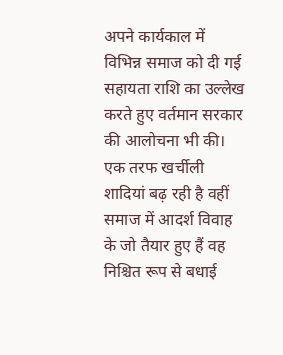अपने कार्यकाल में विभिन्न समाज को दी गई सहायता राशि का उल्लेख करते हुए वर्तमान सरकार की आलोचना भी की। एक तरफ खर्चीली शादियां बढ़ रही है वहीं समाज में आदर्श विवाह के जो तैयार हुए हैं वह निश्चित रूप से बधाई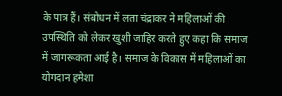के पात्र हैं। संबोधन में लता चंद्राकर ने महिलाओं की उपस्थिति को लेकर खुशी जाहिर करते हुए कहा कि समाज में जागरूकता आई है। समाज के विकास में महिलाओं का योगदान हमेशा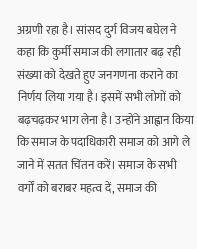अग्रणी रहा है। सांसद दुर्ग विजय बघेल ने कहा कि कुर्मी समाज की लगातार बढ़ रही संख्या को देखते हुए जनगणना कराने का निर्णय लिया गया है। इसमें सभी लोगों को बढ़चढ़कर भाग लेना है। उन्होंने आह्वान किया कि समाज के पदाधिकारी समाज को आगे ले जाने में सतत चिंतन करें। समाज के सभी वर्गों को बराबर महत्व दें, समाज की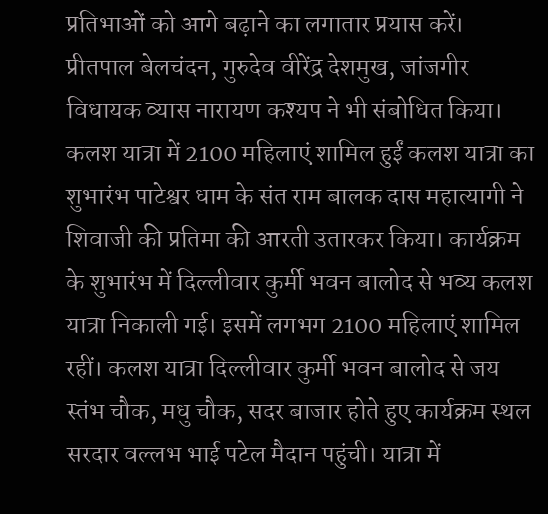प्रतिभाओं को आगे बढ़ाने का लगातार प्रयास करें। प्रीतपाल बेलचंदन, गुरुदेव वीरेंद्र देशमुख, जांजगीर विधायक व्यास नारायण कश्यप ने भी संबोधित किया। कलश यात्रा में 2100 महिलाएं शामिल हुईं कलश यात्रा का शुभारंभ पाटेश्वर धाम के संत राम बालक दास महात्यागी ने शिवाजी की प्रतिमा की आरती उतारकर किया। कार्यक्रम के शुभारंभ में दिल्लीवार कुर्मी भवन बालोद से भव्य कलश यात्रा निकाली गई। इसमें लगभग 2100 महिलाएं शामिल रहीं। कलश यात्रा दिल्लीवार कुर्मी भवन बालोद से जय स्तंभ चौक, मधु चौक, सदर बाजार होते हुए कार्यक्रम स्थल सरदार वल्लभ भाई पटेल मैदान पहुंची। यात्रा में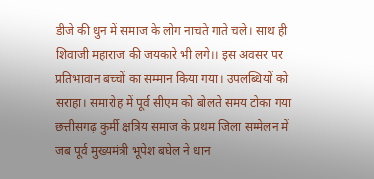डीजे की धुन में समाज के लोग नाचते गाते चले। साथ ही शिवाजी महाराज की जयकारे भी लगे।। इस अवसर पर प्रतिभावान बच्चों का सम्मान किया गया। उपलब्धियों को सराहा। समारोह में पूर्व सीएम को बोलते समय टोका गया छत्तीसगढ़ कुर्मी क्षत्रिय समाज के प्रथम जिला सम्मेलन में जब पूर्व मुख्यमंत्री भूपेश बघेल ने धान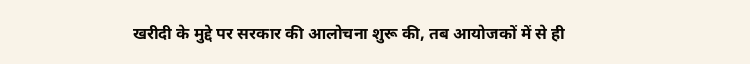खरीदी के मुद्दे पर सरकार की आलोचना शुरू की, तब आयोजकों में से ही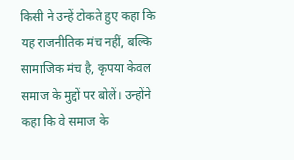किसी ने उन्हें टोकते हुए कहा कि यह राजनीतिक मंच नहीं, बल्कि सामाजिक मंच है, कृपया केवल समाज के मुद्दों पर बोलें। उन्होंने कहा कि वे समाज के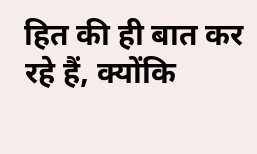हित की ही बात कर रहे हैं, क्योंकि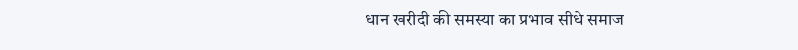धान खरीदी की समस्या का प्रभाव सीधे समाज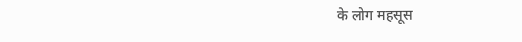के लोग महसूस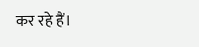कर रहे हैं।